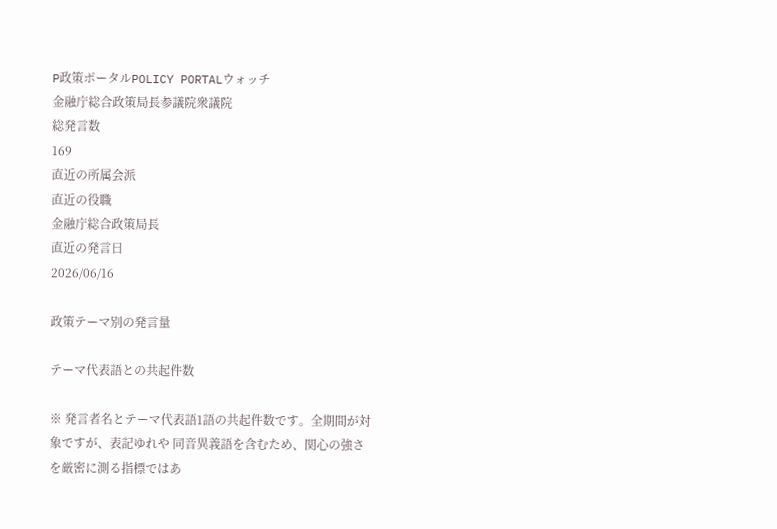P政策ポータルPOLICY PORTALウォッチ
金融庁総合政策局長参議院衆議院
総発言数
169
直近の所属会派
直近の役職
金融庁総合政策局長
直近の発言日
2026/06/16

政策テーマ別の発言量

テーマ代表語との共起件数

※ 発言者名とテーマ代表語1語の共起件数です。全期間が対象ですが、表記ゆれや 同音異義語を含むため、関心の強さを厳密に測る指標ではあ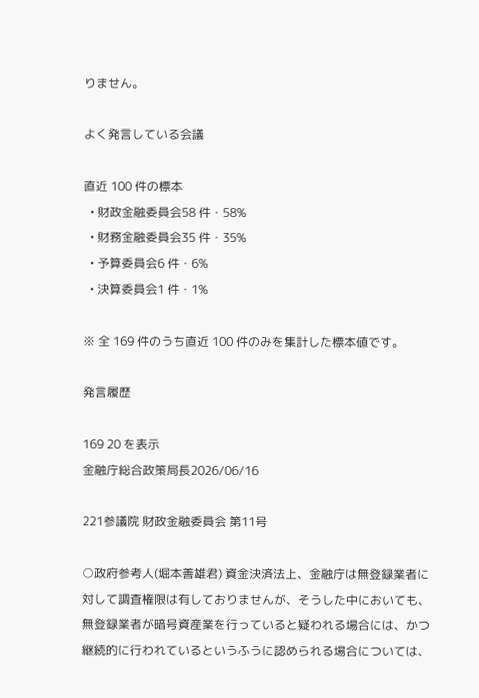りません。

よく発言している会議

直近 100 件の標本
  • 財政金融委員会58 件・58%
  • 財務金融委員会35 件・35%
  • 予算委員会6 件・6%
  • 決算委員会1 件・1%

※ 全 169 件のうち直近 100 件のみを集計した標本値です。

発言履歴

169 20 を表示
金融庁総合政策局長2026/06/16

221参議院 財政金融委員会 第11号

○政府参考人(堀本善雄君) 資金決済法上、金融庁は無登録業者に対して調査権限は有しておりませんが、そうした中においても、無登録業者が暗号資産業を行っていると疑われる場合には、かつ継続的に行われているというふうに認められる場合については、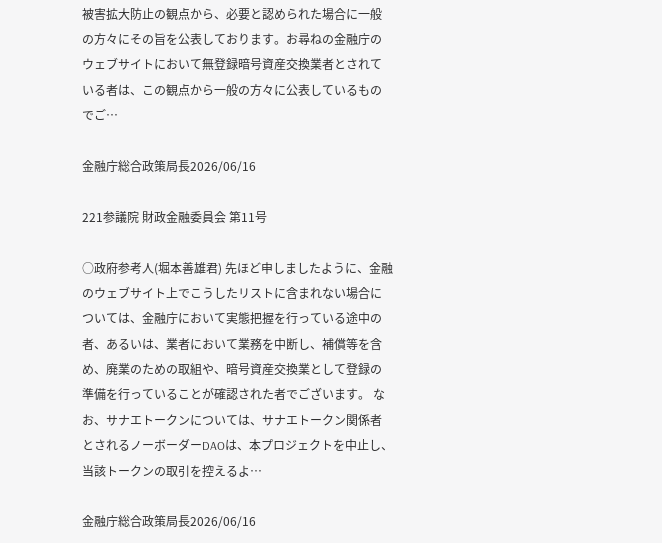被害拡大防止の観点から、必要と認められた場合に一般の方々にその旨を公表しております。お尋ねの金融庁のウェブサイトにおいて無登録暗号資産交換業者とされている者は、この観点から一般の方々に公表しているものでご…

金融庁総合政策局長2026/06/16

221参議院 財政金融委員会 第11号

○政府参考人(堀本善雄君) 先ほど申しましたように、金融のウェブサイト上でこうしたリストに含まれない場合については、金融庁において実態把握を行っている途中の者、あるいは、業者において業務を中断し、補償等を含め、廃業のための取組や、暗号資産交換業として登録の準備を行っていることが確認された者でございます。 なお、サナエトークンについては、サナエトークン関係者とされるノーボーダーDAOは、本プロジェクトを中止し、当該トークンの取引を控えるよ…

金融庁総合政策局長2026/06/16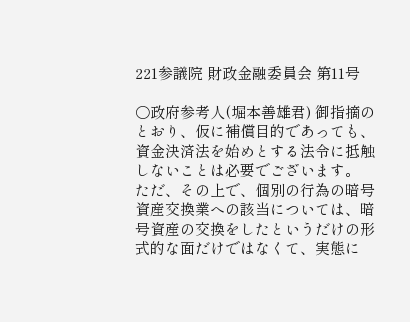221参議院 財政金融委員会 第11号

○政府参考人(堀本善雄君) 御指摘のとおり、仮に補償目的であっても、資金決済法を始めとする法令に抵触しないことは必要でございます。 ただ、その上で、個別の行為の暗号資産交換業への該当については、暗号資産の交換をしたというだけの形式的な面だけではなくて、実態に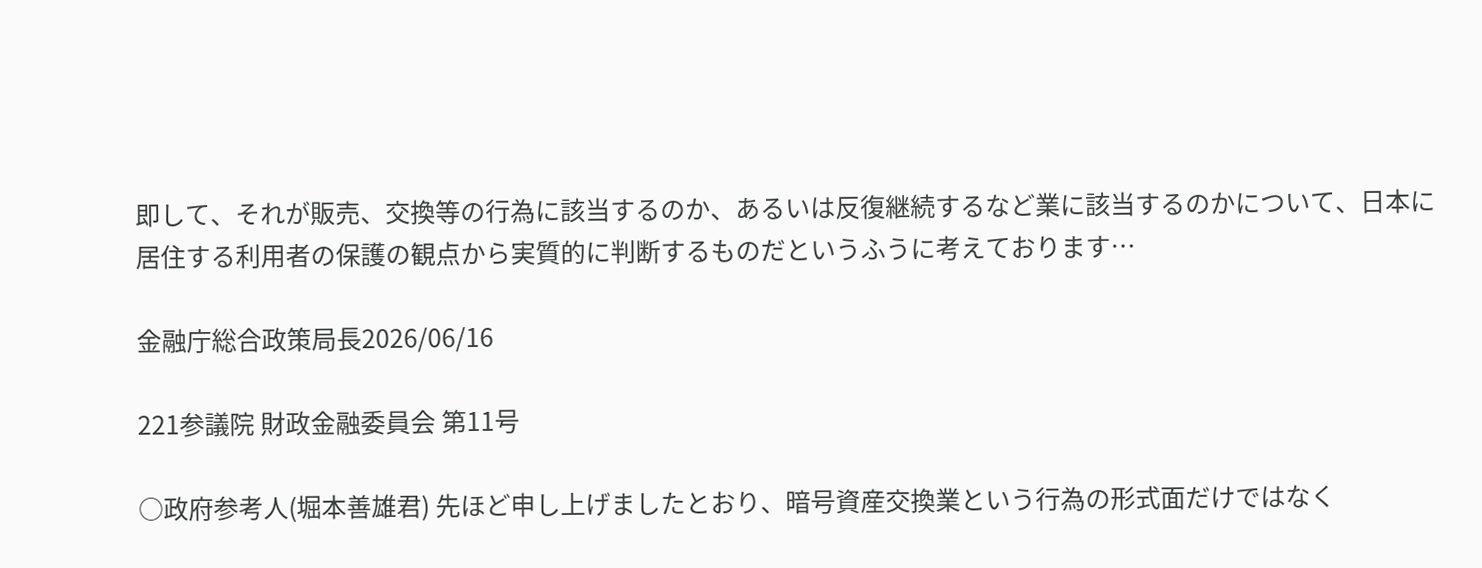即して、それが販売、交換等の行為に該当するのか、あるいは反復継続するなど業に該当するのかについて、日本に居住する利用者の保護の観点から実質的に判断するものだというふうに考えております…

金融庁総合政策局長2026/06/16

221参議院 財政金融委員会 第11号

○政府参考人(堀本善雄君) 先ほど申し上げましたとおり、暗号資産交換業という行為の形式面だけではなく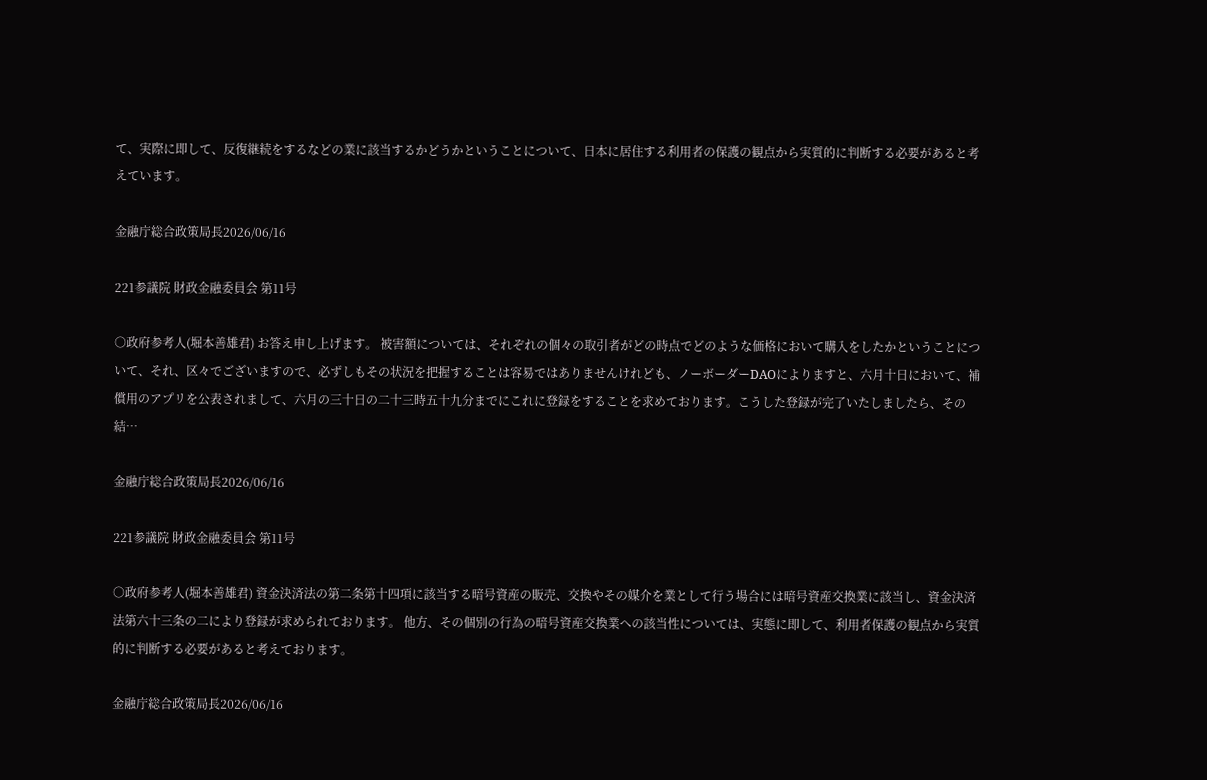て、実際に即して、反復継続をするなどの業に該当するかどうかということについて、日本に居住する利用者の保護の観点から実質的に判断する必要があると考えています。

金融庁総合政策局長2026/06/16

221参議院 財政金融委員会 第11号

○政府参考人(堀本善雄君) お答え申し上げます。 被害額については、それぞれの個々の取引者がどの時点でどのような価格において購入をしたかということについて、それ、区々でございますので、必ずしもその状況を把握することは容易ではありませんけれども、ノーボーダーDAOによりますと、六月十日において、補償用のアプリを公表されまして、六月の三十日の二十三時五十九分までにこれに登録をすることを求めております。こうした登録が完了いたしましたら、その結…

金融庁総合政策局長2026/06/16

221参議院 財政金融委員会 第11号

○政府参考人(堀本善雄君) 資金決済法の第二条第十四項に該当する暗号資産の販売、交換やその媒介を業として行う場合には暗号資産交換業に該当し、資金決済法第六十三条の二により登録が求められております。 他方、その個別の行為の暗号資産交換業への該当性については、実態に即して、利用者保護の観点から実質的に判断する必要があると考えております。

金融庁総合政策局長2026/06/16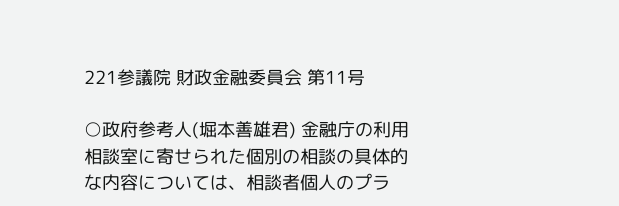221参議院 財政金融委員会 第11号

○政府参考人(堀本善雄君) 金融庁の利用相談室に寄せられた個別の相談の具体的な内容については、相談者個人のプラ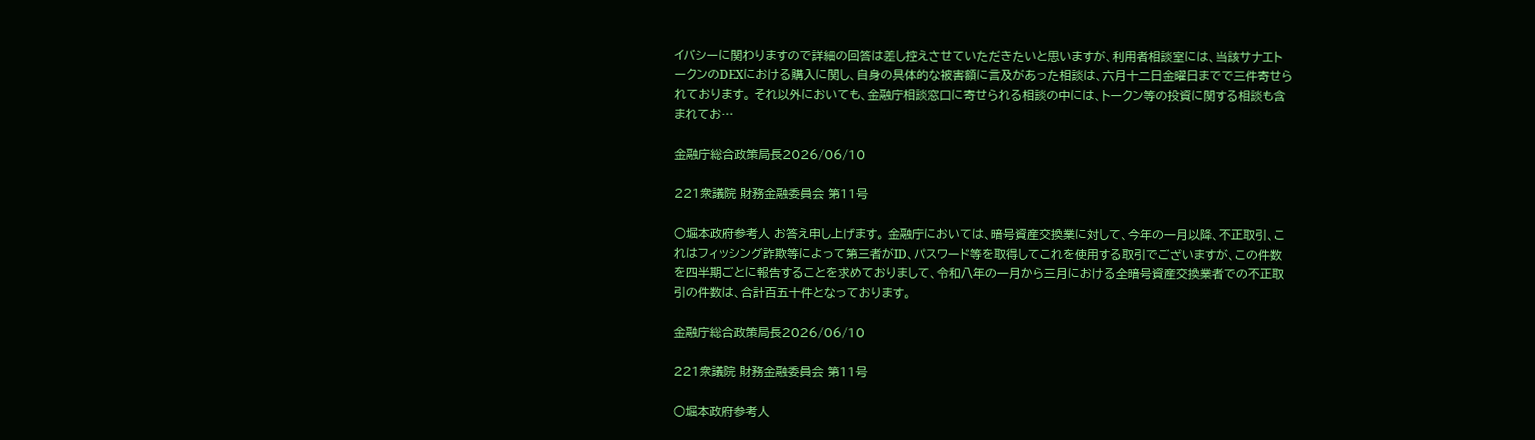イバシーに関わりますので詳細の回答は差し控えさせていただきたいと思いますが、利用者相談室には、当該サナエトークンのDEXにおける購入に関し、自身の具体的な被害額に言及があった相談は、六月十二日金曜日までで三件寄せられております。 それ以外においても、金融庁相談窓口に寄せられる相談の中には、トークン等の投資に関する相談も含まれてお…

金融庁総合政策局長2026/06/10

221衆議院 財務金融委員会 第11号

○堀本政府参考人 お答え申し上げます。 金融庁においては、暗号資産交換業に対して、今年の一月以降、不正取引、これはフィッシング詐欺等によって第三者がID、パスワード等を取得してこれを使用する取引でございますが、この件数を四半期ごとに報告することを求めておりまして、令和八年の一月から三月における全暗号資産交換業者での不正取引の件数は、合計百五十件となっております。

金融庁総合政策局長2026/06/10

221衆議院 財務金融委員会 第11号

○堀本政府参考人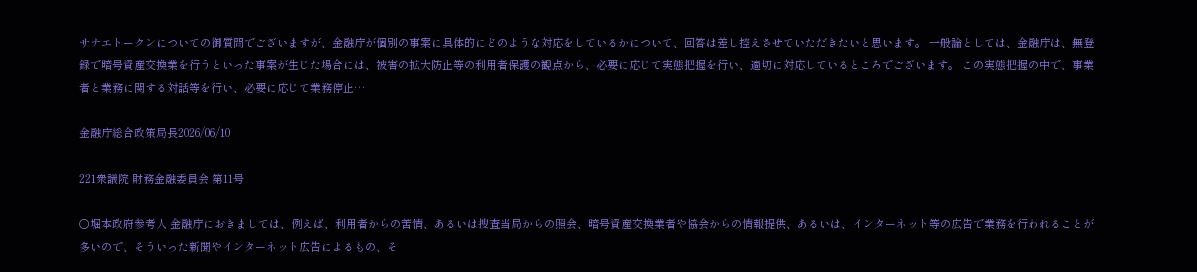サナエトークンについての御質問でございますが、金融庁が個別の事案に具体的にどのような対応をしているかについて、回答は差し控えさせていただきたいと思います。 一般論としては、金融庁は、無登録で暗号資産交換業を行うといった事案が生じた場合には、被害の拡大防止等の利用者保護の観点から、必要に応じて実態把握を行い、適切に対応しているところでございます。 この実態把握の中で、事業者と業務に関する対話等を行い、必要に応じて業務停止…

金融庁総合政策局長2026/06/10

221衆議院 財務金融委員会 第11号

○堀本政府参考人 金融庁におきましては、例えば、利用者からの苦情、あるいは捜査当局からの照会、暗号資産交換業者や協会からの情報提供、あるいは、インターネット等の広告で業務を行われることが多いので、そういった新聞やインターネット広告によるもの、そ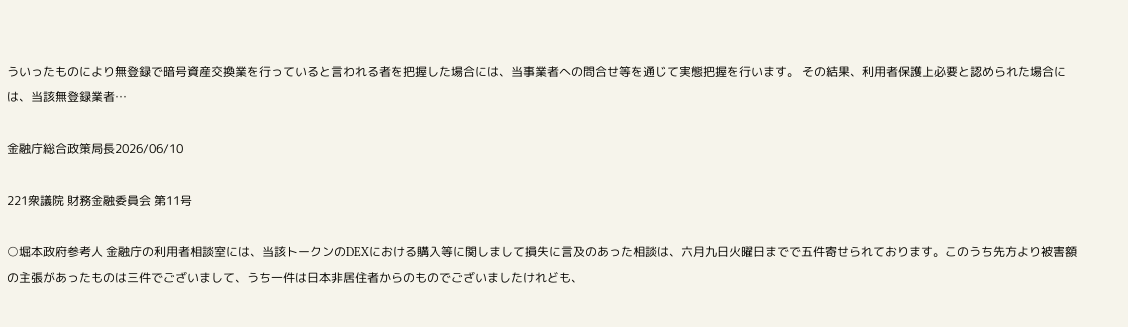ういったものにより無登録で暗号資産交換業を行っていると言われる者を把握した場合には、当事業者への問合せ等を通じて実態把握を行います。 その結果、利用者保護上必要と認められた場合には、当該無登録業者…

金融庁総合政策局長2026/06/10

221衆議院 財務金融委員会 第11号

○堀本政府参考人 金融庁の利用者相談室には、当該トークンのDEXにおける購入等に関しまして損失に言及のあった相談は、六月九日火曜日までで五件寄せられております。このうち先方より被害額の主張があったものは三件でございまして、うち一件は日本非居住者からのものでございましたけれども、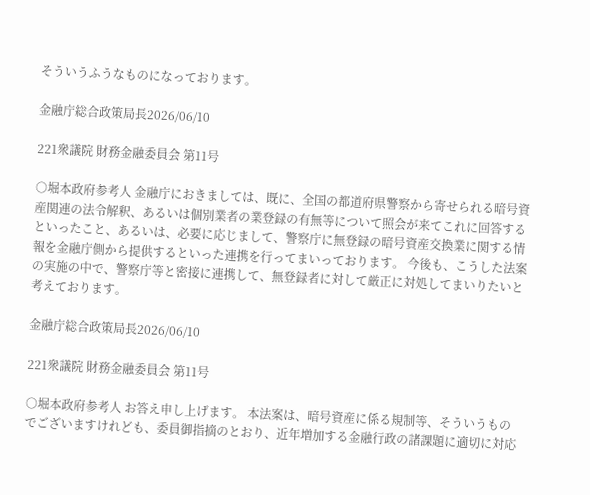そういうふうなものになっております。

金融庁総合政策局長2026/06/10

221衆議院 財務金融委員会 第11号

○堀本政府参考人 金融庁におきましては、既に、全国の都道府県警察から寄せられる暗号資産関連の法令解釈、あるいは個別業者の業登録の有無等について照会が来てこれに回答するといったこと、あるいは、必要に応じまして、警察庁に無登録の暗号資産交換業に関する情報を金融庁側から提供するといった連携を行ってまいっております。 今後も、こうした法案の実施の中で、警察庁等と密接に連携して、無登録者に対して厳正に対処してまいりたいと考えております。

金融庁総合政策局長2026/06/10

221衆議院 財務金融委員会 第11号

○堀本政府参考人 お答え申し上げます。 本法案は、暗号資産に係る規制等、そういうものでございますけれども、委員御指摘のとおり、近年増加する金融行政の諸課題に適切に対応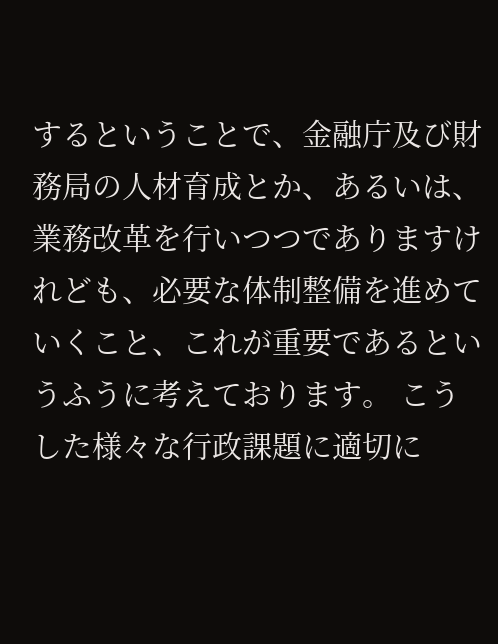するということで、金融庁及び財務局の人材育成とか、あるいは、業務改革を行いつつでありますけれども、必要な体制整備を進めていくこと、これが重要であるというふうに考えております。 こうした様々な行政課題に適切に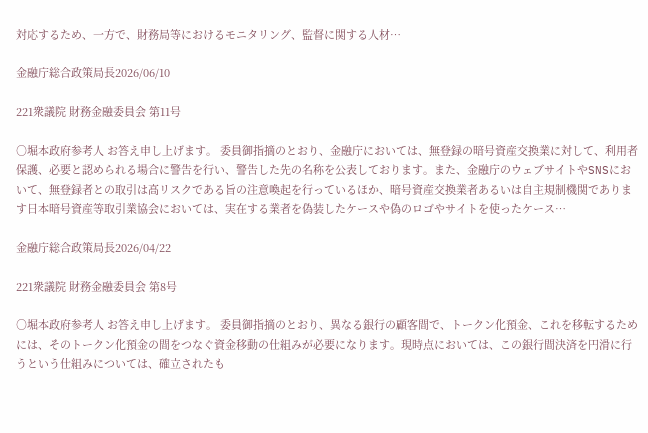対応するため、一方で、財務局等におけるモニタリング、監督に関する人材…

金融庁総合政策局長2026/06/10

221衆議院 財務金融委員会 第11号

○堀本政府参考人 お答え申し上げます。 委員御指摘のとおり、金融庁においては、無登録の暗号資産交換業に対して、利用者保護、必要と認められる場合に警告を行い、警告した先の名称を公表しております。また、金融庁のウェブサイトやSNSにおいて、無登録者との取引は高リスクである旨の注意喚起を行っているほか、暗号資産交換業者あるいは自主規制機関であります日本暗号資産等取引業協会においては、実在する業者を偽装したケースや偽のロゴやサイトを使ったケース…

金融庁総合政策局長2026/04/22

221衆議院 財務金融委員会 第8号

○堀本政府参考人 お答え申し上げます。 委員御指摘のとおり、異なる銀行の顧客間で、トークン化預金、これを移転するためには、そのトークン化預金の間をつなぐ資金移動の仕組みが必要になります。現時点においては、この銀行間決済を円滑に行うという仕組みについては、確立されたも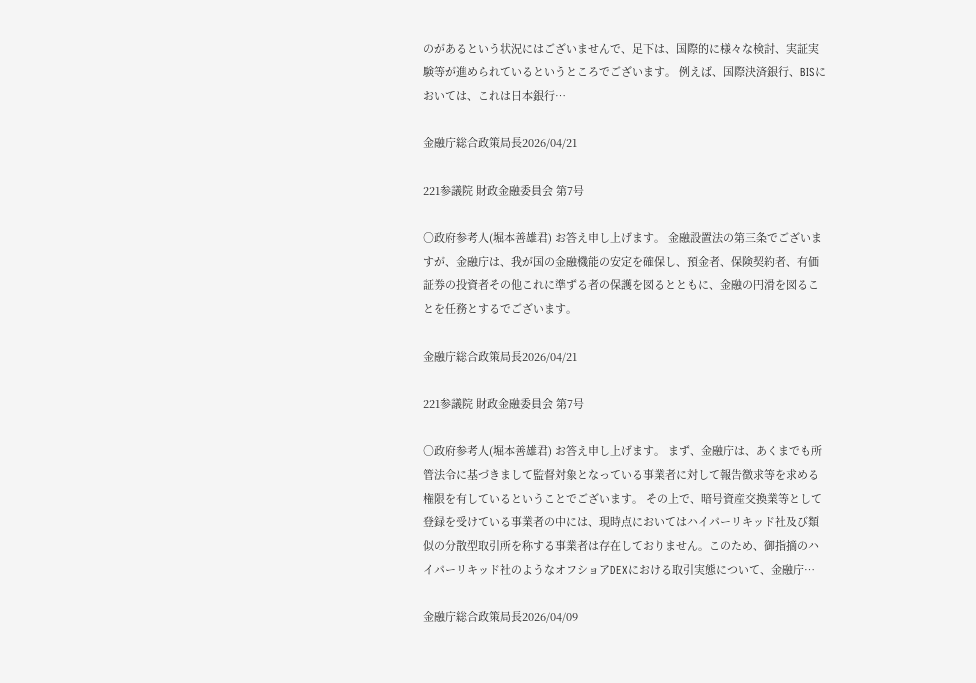のがあるという状況にはございませんで、足下は、国際的に様々な検討、実証実験等が進められているというところでございます。 例えば、国際決済銀行、BISにおいては、これは日本銀行…

金融庁総合政策局長2026/04/21

221参議院 財政金融委員会 第7号

○政府参考人(堀本善雄君) お答え申し上げます。 金融設置法の第三条でございますが、金融庁は、我が国の金融機能の安定を確保し、預金者、保険契約者、有価証券の投資者その他これに準ずる者の保護を図るとともに、金融の円滑を図ることを任務とするでございます。

金融庁総合政策局長2026/04/21

221参議院 財政金融委員会 第7号

○政府参考人(堀本善雄君) お答え申し上げます。 まず、金融庁は、あくまでも所管法令に基づきまして監督対象となっている事業者に対して報告徴求等を求める権限を有しているということでございます。 その上で、暗号資産交換業等として登録を受けている事業者の中には、現時点においてはハイパーリキッド社及び類似の分散型取引所を称する事業者は存在しておりません。このため、御指摘のハイパーリキッド社のようなオフショアDEXにおける取引実態について、金融庁…

金融庁総合政策局長2026/04/09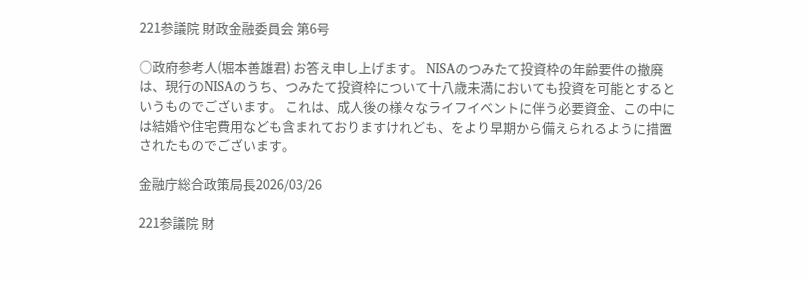221参議院 財政金融委員会 第6号

○政府参考人(堀本善雄君) お答え申し上げます。 NISAのつみたて投資枠の年齢要件の撤廃は、現行のNISAのうち、つみたて投資枠について十八歳未満においても投資を可能とするというものでございます。 これは、成人後の様々なライフイベントに伴う必要資金、この中には結婚や住宅費用なども含まれておりますけれども、をより早期から備えられるように措置されたものでございます。

金融庁総合政策局長2026/03/26

221参議院 財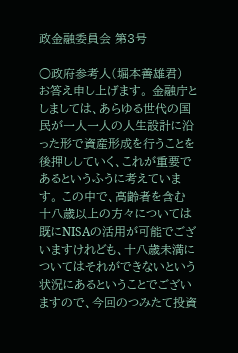政金融委員会 第3号

○政府参考人(堀本善雄君) お答え申し上げます。 金融庁としましては、あらゆる世代の国民が一人一人の人生設計に沿った形で資産形成を行うことを後押ししていく、これが重要であるというふうに考えています。 この中で、高齢者を含む十八歳以上の方々については既にNISAの活用が可能でございますけれども、十八歳未満についてはそれができないという状況にあるということでございますので、今回のつみたて投資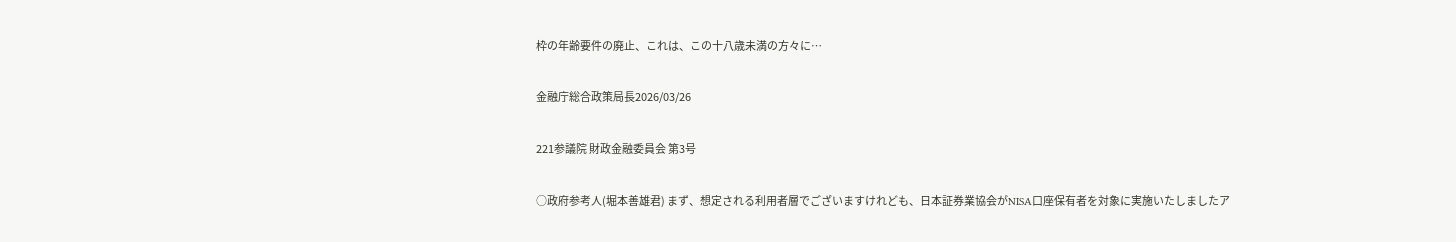枠の年齢要件の廃止、これは、この十八歳未満の方々に…

金融庁総合政策局長2026/03/26

221参議院 財政金融委員会 第3号

○政府参考人(堀本善雄君) まず、想定される利用者層でございますけれども、日本証券業協会がNISA口座保有者を対象に実施いたしましたア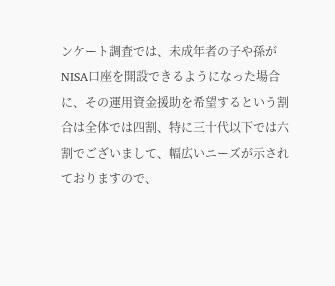ンケート調査では、未成年者の子や孫がNISA口座を開設できるようになった場合に、その運用資金援助を希望するという割合は全体では四割、特に三十代以下では六割でございまして、幅広いニーズが示されておりますので、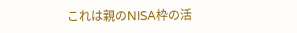これは親のNISA枠の活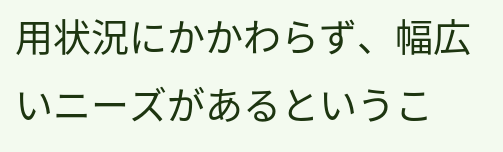用状況にかかわらず、幅広いニーズがあるというこ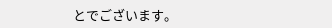とでございます。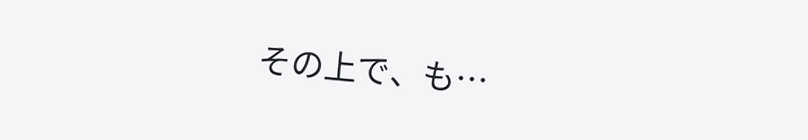その上で、も…